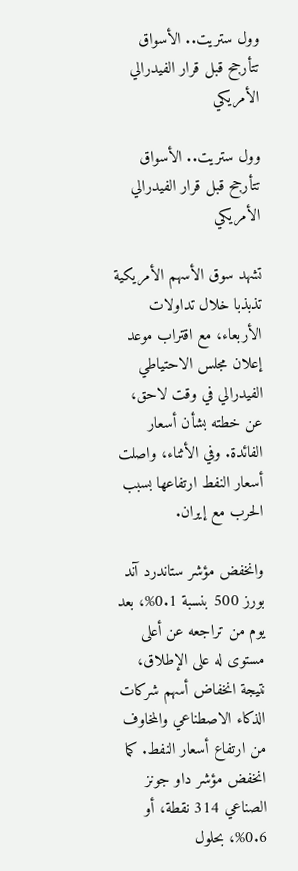وول ستريت.. الأسواق تتأرجح قبل قرار الفيدرالي الأمريكي

وول ستريت.. الأسواق تتأرجح قبل قرار الفيدرالي الأمريكي

تشهد سوق الأسهم الأمريكية تذبذبا خلال تداولات الأربعاء، مع اقتراب موعد إعلان مجلس الاحتياطي الفيدرالي في وقت لاحق، عن خطته بشأن أسعار الفائدة. وفي الأثناء، واصلت أسعار النفط ارتفاعها بسبب الحرب مع إيران.

وانخفض مؤشر ستاندرد آند بورز 500 بنسبة 0.1%، بعد يوم من تراجعه عن أعلى مستوى له على الإطلاق، نتيجة انخفاض أسهم شركات الذكاء الاصطناعي والمخاوف من ارتفاع أسعار النفط. كما انخفض مؤشر داو جونز الصناعي 314 نقطة، أو 0.6%، بحلول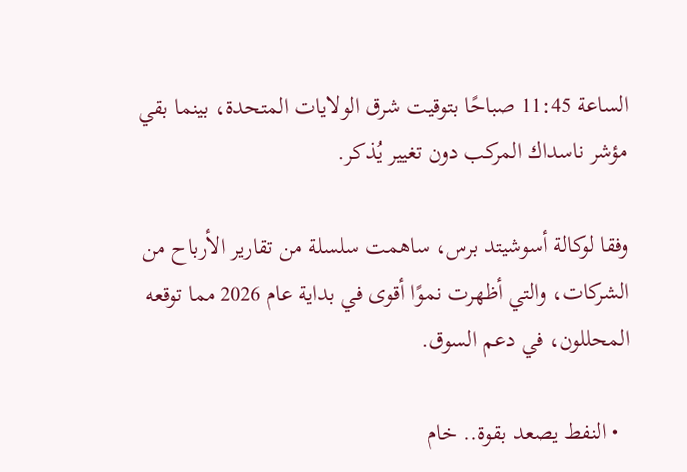الساعة 11:45 صباحًا بتوقيت شرق الولايات المتحدة، بينما بقي مؤشر ناسداك المركب دون تغيير يُذكر.

وفقا لوكالة أسوشيتد برس، ساهمت سلسلة من تقارير الأرباح من الشركات، والتي أظهرت نموًا أقوى في بداية عام 2026 مما توقعه المحللون، في دعم السوق.

  • النفط يصعد بقوة.. خام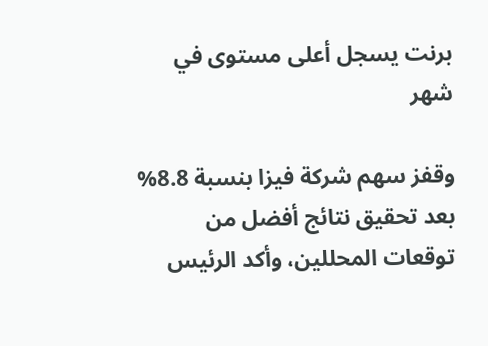برنت يسجل أعلى مستوى في شهر

وقفز سهم شركة فيزا بنسبة 8.8% بعد تحقيق نتائج أفضل من توقعات المحللين، وأكد الرئيس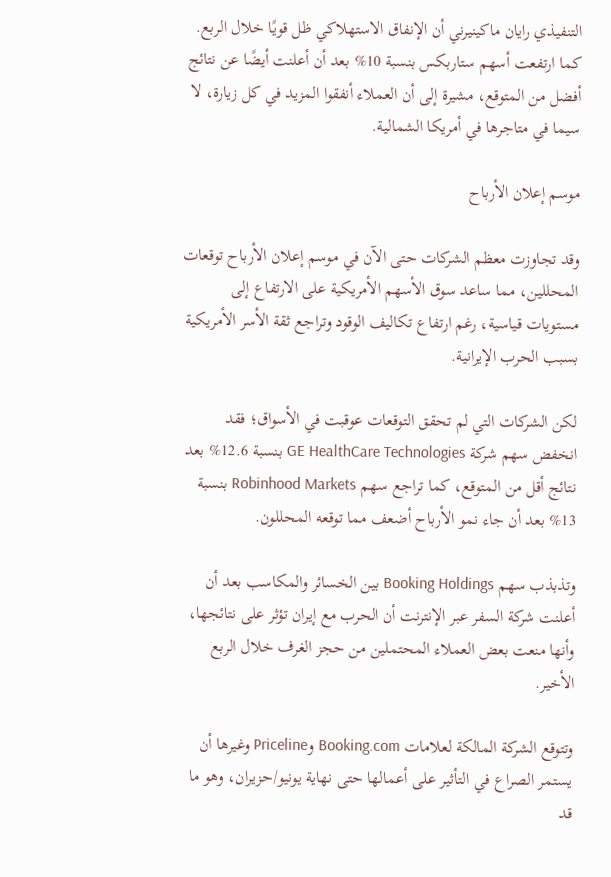التنفيذي رايان ماكينيرني أن الإنفاق الاستهلاكي ظل قويًا خلال الربع. كما ارتفعت أسهم ستاربكس بنسبة 10% بعد أن أعلنت أيضًا عن نتائج أفضل من المتوقع، مشيرة إلى أن العملاء أنفقوا المزيد في كل زيارة، لا سيما في متاجرها في أمريكا الشمالية.

موسم إعلان الأرباح

وقد تجاوزت معظم الشركات حتى الآن في موسم إعلان الأرباح توقعات المحللين، مما ساعد سوق الأسهم الأمريكية على الارتفاع إلى مستويات قياسية، رغم ارتفاع تكاليف الوقود وتراجع ثقة الأسر الأمريكية بسبب الحرب الإيرانية.

لكن الشركات التي لم تحقق التوقعات عوقبت في الأسواق؛ فقد انخفض سهم شركة GE HealthCare Technologies بنسبة 12.6% بعد نتائج أقل من المتوقع، كما تراجع سهم Robinhood Markets بنسبة 13% بعد أن جاء نمو الأرباح أضعف مما توقعه المحللون.

وتذبذب سهم Booking Holdings بين الخسائر والمكاسب بعد أن أعلنت شركة السفر عبر الإنترنت أن الحرب مع إيران تؤثر على نتائجها، وأنها منعت بعض العملاء المحتملين من حجز الغرف خلال الربع الأخير.

وتتوقع الشركة المالكة لعلامات Booking.com وPriceline وغيرها أن يستمر الصراع في التأثير على أعمالها حتى نهاية يونيو/حزيران، وهو ما قد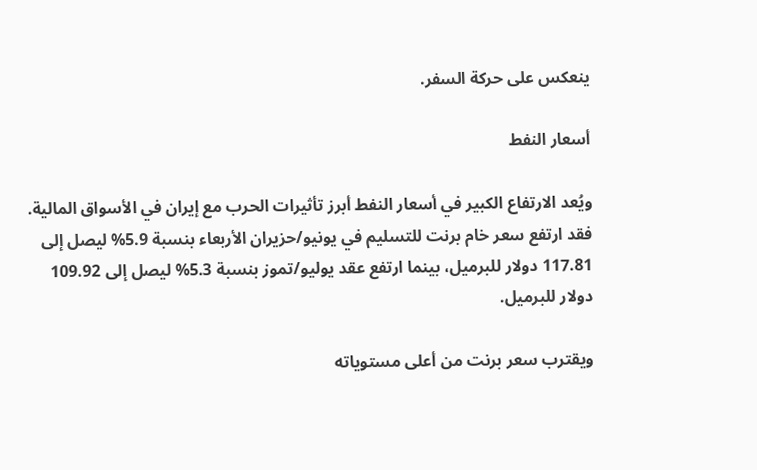ينعكس على حركة السفر.

أسعار النفط

ويُعد الارتفاع الكبير في أسعار النفط أبرز تأثيرات الحرب مع إيران في الأسواق المالية. فقد ارتفع سعر خام برنت للتسليم في يونيو/حزيران الأربعاء بنسبة 5.9% ليصل إلى 117.81 دولار للبرميل، بينما ارتفع عقد يوليو/تموز بنسبة 5.3% ليصل إلى 109.92 دولار للبرميل.

ويقترب سعر برنت من أعلى مستوياته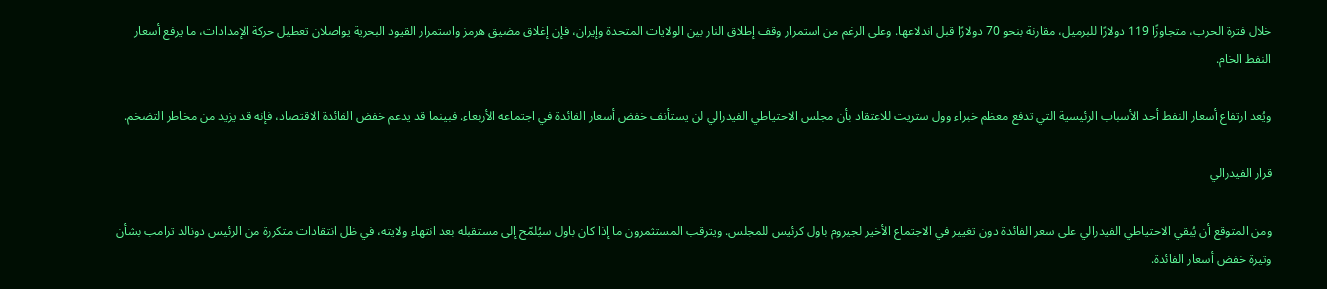خلال فترة الحرب، متجاوزًا 119 دولارًا للبرميل، مقارنة بنحو 70 دولارًا قبل اندلاعها. وعلى الرغم من استمرار وقف إطلاق النار بين الولايات المتحدة وإيران، فإن إغلاق مضيق هرمز واستمرار القيود البحرية يواصلان تعطيل حركة الإمدادات، ما يرفع أسعار النفط الخام.

ويُعد ارتفاع أسعار النفط أحد الأسباب الرئيسية التي تدفع معظم خبراء وول ستريت للاعتقاد بأن مجلس الاحتياطي الفيدرالي لن يستأنف خفض أسعار الفائدة في اجتماعه الأربعاء. فبينما قد يدعم خفض الفائدة الاقتصاد، فإنه قد يزيد من مخاطر التضخم.

قرار الفيدرالي

ومن المتوقع أن يُبقي الاحتياطي الفيدرالي على سعر الفائدة دون تغيير في الاجتماع الأخير لجيروم باول كرئيس للمجلس. ويترقب المستثمرون ما إذا كان باول سيُلمّح إلى مستقبله بعد انتهاء ولايته، في ظل انتقادات متكررة من الرئيس دونالد ترامب بشأن وتيرة خفض أسعار الفائدة.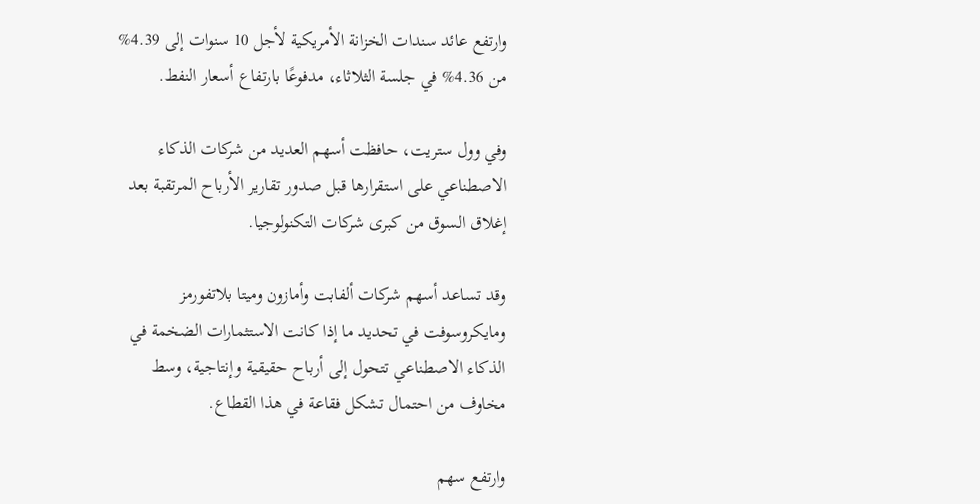وارتفع عائد سندات الخزانة الأمريكية لأجل 10 سنوات إلى 4.39% من 4.36% في جلسة الثلاثاء، مدفوعًا بارتفاع أسعار النفط.

وفي وول ستريت، حافظت أسهم العديد من شركات الذكاء الاصطناعي على استقرارها قبل صدور تقارير الأرباح المرتقبة بعد إغلاق السوق من كبرى شركات التكنولوجيا.

وقد تساعد أسهم شركات ألفابت وأمازون وميتا بلاتفورمز ومايكروسوفت في تحديد ما إذا كانت الاستثمارات الضخمة في الذكاء الاصطناعي تتحول إلى أرباح حقيقية وإنتاجية، وسط مخاوف من احتمال تشكل فقاعة في هذا القطاع.

وارتفع سهم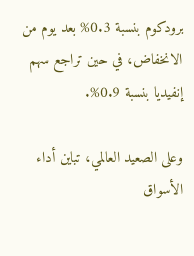برودكوم بنسبة 0.3% بعد يوم من الانخفاض، في حين تراجع سهم إنفيديا بنسبة 0.9%.

وعلى الصعيد العالمي، تباين أداء الأسواق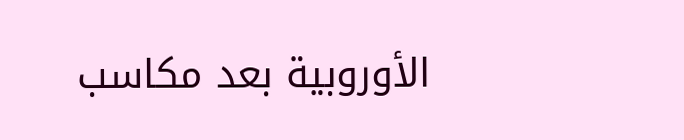الأوروبية بعد مكاسب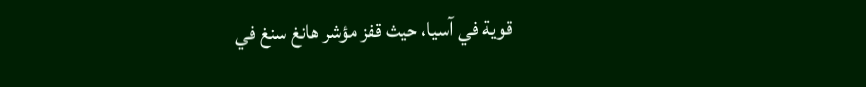قوية في آسيا، حيث قفز مؤشر هانغ سنغ في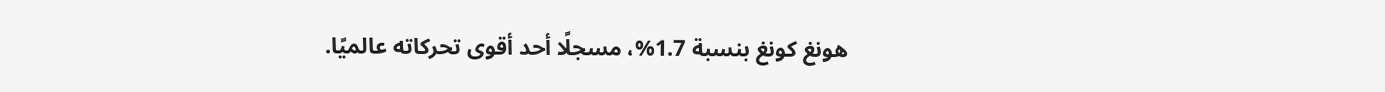هونغ كونغ بنسبة 1.7%، مسجلًا أحد أقوى تحركاته عالميًا.